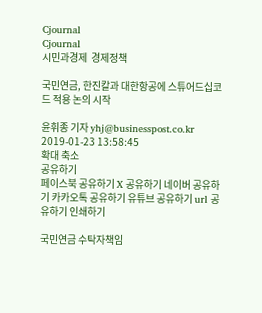Cjournal
Cjournal
시민과경제  경제정책

국민연금, 한진칼과 대한항공에 스튜어드십코드 적용 논의 시작

윤휘종 기자 yhj@businesspost.co.kr 2019-01-23 13:58:45
확대 축소
공유하기
페이스북 공유하기 X 공유하기 네이버 공유하기 카카오톡 공유하기 유튜브 공유하기 url 공유하기 인쇄하기

국민연금 수탁자책임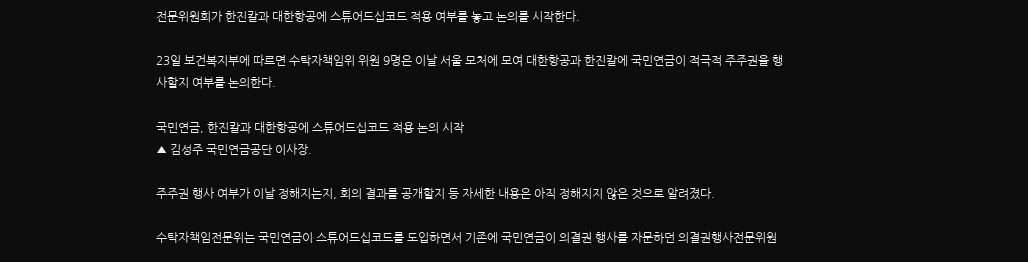전문위원회가 한진칼과 대한항공에 스튜어드십코드 적용 여부를 놓고 논의를 시작한다.

23일 보건복지부에 따르면 수탁자책임위 위원 9명은 이날 서울 모처에 모여 대한항공과 한진칼에 국민연금이 적극적 주주권을 행사할지 여부를 논의한다.

국민연금, 한진칼과 대한항공에 스튜어드십코드 적용 논의 시작
▲ 김성주 국민연금공단 이사장.

주주권 행사 여부가 이날 정해지는지, 회의 결과를 공개할지 등 자세한 내용은 아직 정해지지 않은 것으로 알려졌다.

수탁자책임전문위는 국민연금이 스튜어드십코드를 도입하면서 기존에 국민연금이 의결권 행사를 자문하던 의결권행사전문위원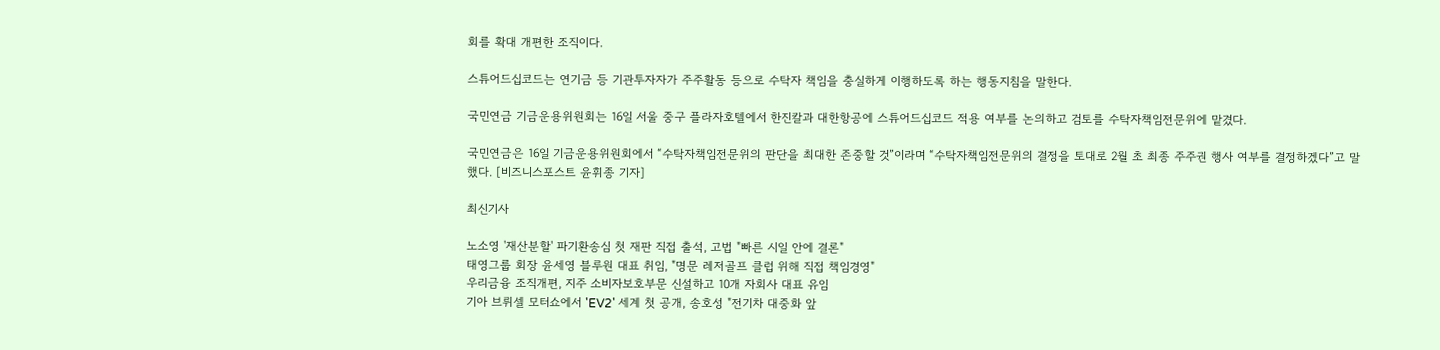회를 확대 개편한 조직이다.

스튜어드십코드는 연기금 등 기관투자자가 주주활동 등으로 수탁자 책임을 충실하게 이행하도록 하는 행동지침을 말한다.

국민연금 기금운용위원회는 16일 서울 중구 플라자호텔에서 한진칼과 대한항공에 스튜어드십코드 적용 여부를 논의하고 검토를 수탁자책임전문위에 맡겼다.

국민연금은 16일 기금운용위원회에서 “수탁자책임전문위의 판단을 최대한 존중할 것”이라며 “수탁자책임전문위의 결정을 토대로 2월 초 최종 주주권 행사 여부를 결정하겠다”고 말했다. [비즈니스포스트 윤휘종 기자]

최신기사

노소영 '재산분할' 파기환송심 첫 재판 직접 출석, 고법 "빠른 시일 안에 결론"
태영그룹 회장 윤세영 블루원 대표 취임, "명문 레저골프 클럽 위해 직접 책임경영"
우리금융 조직개편, 지주 소비자보호부문 신설하고 10개 자회사 대표 유임
기아 브뤼셀 모터쇼에서 'EV2' 세계 첫 공개, 송호성 "전기차 대중화 앞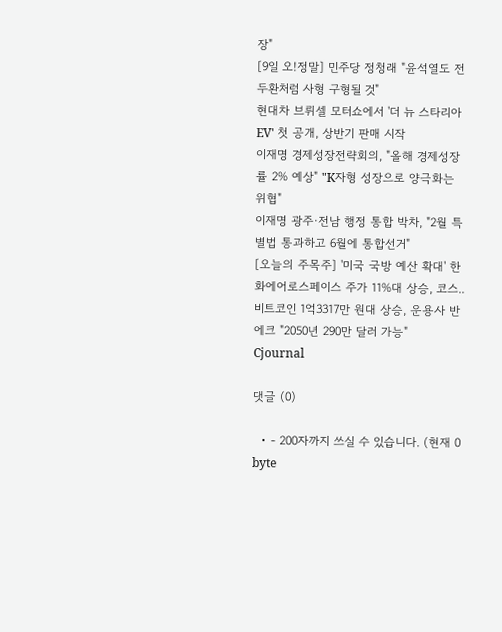장"
[9일 오!정말] 민주당 정청래 "윤석열도 전두환처럼 사형 구형될 것"
현대차 브뤼셀 모터쇼에서 '더 뉴 스타리아 EV' 첫 공개, 상반기 판매 시작
이재명 경제성장전략회의, "올해 경제성장률 2% 예상" "K자형 성장으로 양극화는 위협"
이재명 광주·전남 행정 통합 박차, "2월 특별법 통과하고 6월에 통합선거"
[오늘의 주목주] '미국 국방 예산 확대' 한화에어로스페이스 주가 11%대 상승, 코스..
비트코인 1억3317만 원대 상승, 운용사 반에크 "2050년 290만 달러 가능"
Cjournal

댓글 (0)

  • - 200자까지 쓰실 수 있습니다. (현재 0 byte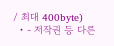/ 최대 400byte)
  • - 저작권 등 다른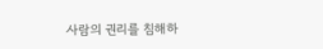사람의 권리를 침해하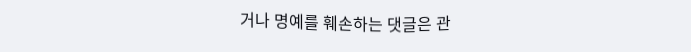거나 명예를 훼손하는 댓글은 관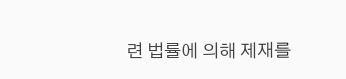련 법률에 의해 제재를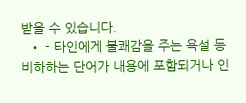받을 수 있습니다.
  • - 타인에게 불쾌감을 주는 욕설 등 비하하는 단어가 내용에 포함되거나 인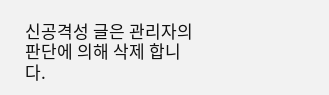신공격성 글은 관리자의 판단에 의해 삭제 합니다.